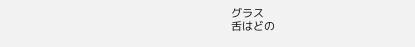グラス
舌はどの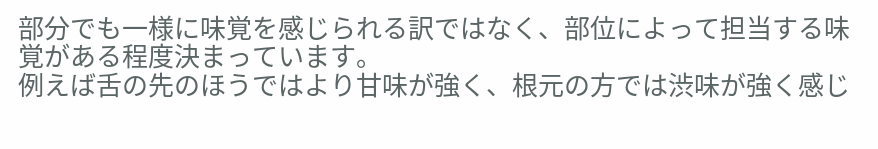部分でも一様に味覚を感じられる訳ではなく、部位によって担当する味覚がある程度決まっています。
例えば舌の先のほうではより甘味が強く、根元の方では渋味が強く感じ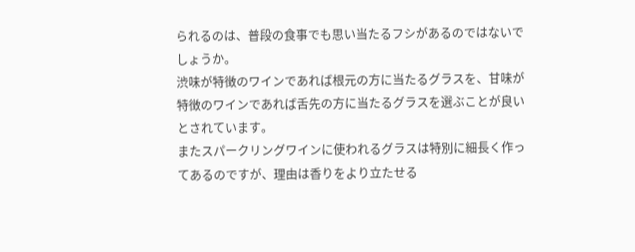られるのは、普段の食事でも思い当たるフシがあるのではないでしょうか。
渋味が特徴のワインであれば根元の方に当たるグラスを、甘味が特徴のワインであれば舌先の方に当たるグラスを選ぶことが良いとされています。
またスパークリングワインに使われるグラスは特別に細長く作ってあるのですが、理由は香りをより立たせる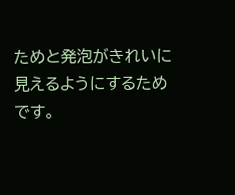ためと発泡がきれいに見えるようにするためです。